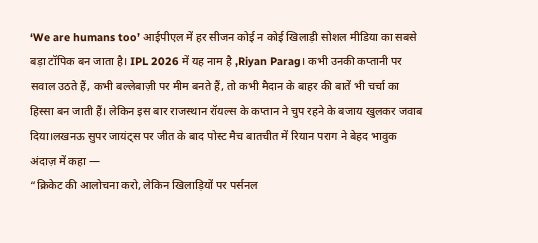‘We are humans too’ आईपीएल में हर सीजन कोई न कोई खिलाड़ी सोशल मीडिया का सबसे बड़ा टॉपिक बन जाता है। IPL 2026 में यह नाम है ,Riyan Parag। कभी उनकी कप्तानी पर सवाल उठते हैं, कभी बल्लेबाज़ी पर मीम बनते हैं, तो कभी मैदान के बाहर की बातें भी चर्चा का हिस्सा बन जाती हैं। लेकिन इस बार राजस्थान रॉयल्स के कप्तान ने चुप रहने के बजाय खुलकर जवाब दिया।लखनऊ सुपर जायंट्स पर जीत के बाद पोस्ट मैच बातचीत में रियान पराग ने बेहद भावुक अंदाज़ में कहा —
“क्रिकेट की आलोचना करो, लेकिन खिलाड़ियों पर पर्सनल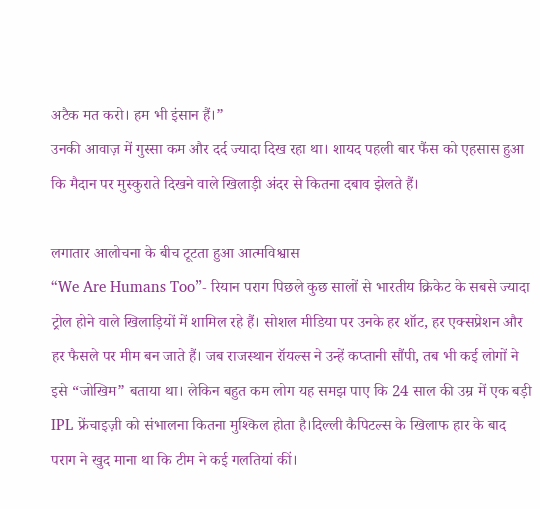अटैक मत करो। हम भी इंसान हैं।”
उनकी आवाज़ में गुस्सा कम और दर्द ज्यादा दिख रहा था। शायद पहली बार फैंस को एहसास हुआ कि मैदान पर मुस्कुराते दिखने वाले खिलाड़ी अंदर से कितना दबाव झेलते हैं।

लगातार आलोचना के बीच टूटता हुआ आत्मविश्वास
“We Are Humans Too”- रियान पराग पिछले कुछ सालों से भारतीय क्रिकेट के सबसे ज्यादा ट्रोल होने वाले खिलाड़ियों में शामिल रहे हैं। सोशल मीडिया पर उनके हर शॉट, हर एक्सप्रेशन और हर फैसले पर मीम बन जाते हैं। जब राजस्थान रॉयल्स ने उन्हें कप्तानी सौंपी, तब भी कई लोगों ने इसे “जोखिम” बताया था। लेकिन बहुत कम लोग यह समझ पाए कि 24 साल की उम्र में एक बड़ी IPL फ्रेंचाइज़ी को संभालना कितना मुश्किल होता है।दिल्ली कैपिटल्स के खिलाफ हार के बाद पराग ने खुद माना था कि टीम ने कई गलतियां कीं।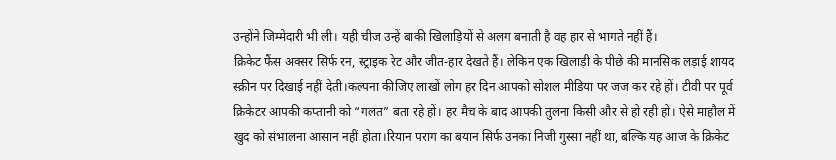उन्होंने जिम्मेदारी भी ली। यही चीज उन्हें बाकी खिलाड़ियों से अलग बनाती है वह हार से भागते नहीं हैं।
क्रिकेट फैंस अक्सर सिर्फ रन, स्ट्राइक रेट और जीत-हार देखते हैं। लेकिन एक खिलाड़ी के पीछे की मानसिक लड़ाई शायद स्क्रीन पर दिखाई नहीं देती।कल्पना कीजिए लाखों लोग हर दिन आपको सोशल मीडिया पर जज कर रहे हों। टीवी पर पूर्व क्रिकेटर आपकी कप्तानी को “गलत” बता रहे हों। हर मैच के बाद आपकी तुलना किसी और से हो रही हो। ऐसे माहौल में खुद को संभालना आसान नहीं होता।रियान पराग का बयान सिर्फ उनका निजी गुस्सा नहीं था, बल्कि यह आज के क्रिकेट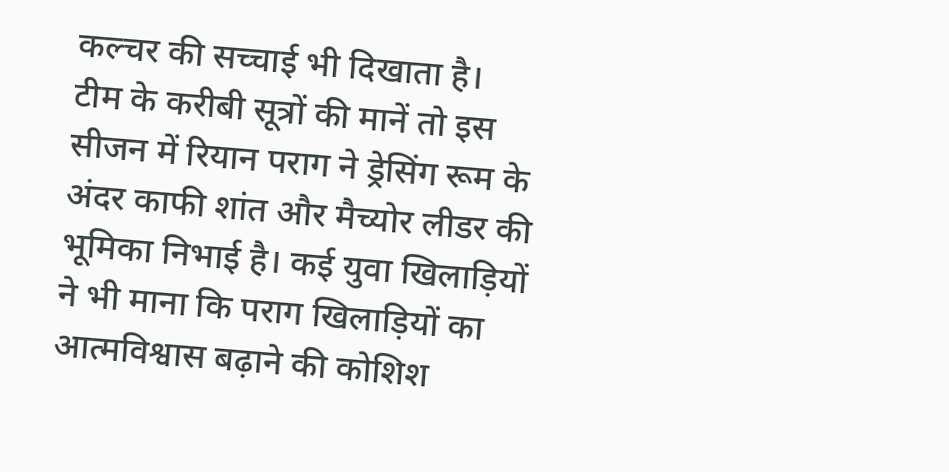कल्चर की सच्चाई भी दिखाता है।
टीम के करीबी सूत्रों की मानें तो इस सीजन में रियान पराग ने ड्रेसिंग रूम के अंदर काफी शांत और मैच्योर लीडर की भूमिका निभाई है। कई युवा खिलाड़ियों ने भी माना कि पराग खिलाड़ियों का आत्मविश्वास बढ़ाने की कोशिश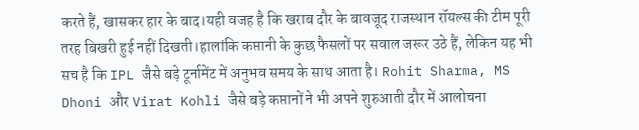करते हैं, खासकर हार के बाद।यही वजह है कि खराब दौर के बावजूद राजस्थान रॉयल्स की टीम पूरी तरह बिखरी हुई नहीं दिखती।हालांकि कप्तानी के कुछ फैसलों पर सवाल जरूर उठे हैं, लेकिन यह भी सच है कि IPL जैसे बड़े टूर्नामेंट में अनुभव समय के साथ आता है। Rohit Sharma, MS Dhoni और Virat Kohli जैसे बड़े कप्तानों ने भी अपने शुरुआती दौर में आलोचना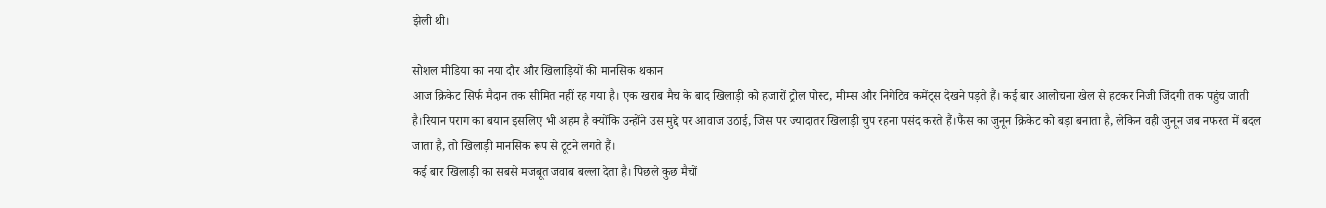झेली थी।

सोशल मीडिया का नया दौर और खिलाड़ियों की मानसिक थकान
आज क्रिकेट सिर्फ मैदान तक सीमित नहीं रह गया है। एक खराब मैच के बाद खिलाड़ी को हजारों ट्रोल पोस्ट, मीम्स और निगेटिव कमेंट्स देखने पड़ते हैं। कई बार आलोचना खेल से हटकर निजी जिंदगी तक पहुंच जाती है।रियान पराग का बयान इसलिए भी अहम है क्योंकि उन्होंने उस मुद्दे पर आवाज उठाई, जिस पर ज्यादातर खिलाड़ी चुप रहना पसंद करते हैं।फैंस का जुनून क्रिकेट को बड़ा बनाता है, लेकिन वही जुनून जब नफरत में बदल जाता है, तो खिलाड़ी मानसिक रूप से टूटने लगते हैं।
कई बार खिलाड़ी का सबसे मजबूत जवाब बल्ला देता है। पिछले कुछ मैचों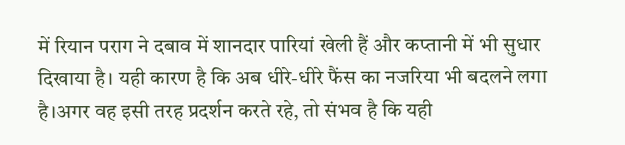में रियान पराग ने दबाव में शानदार पारियां खेली हैं और कप्तानी में भी सुधार दिखाया है। यही कारण है कि अब धीरे-धीरे फैंस का नजरिया भी बदलने लगा है।अगर वह इसी तरह प्रदर्शन करते रहे, तो संभव है कि यही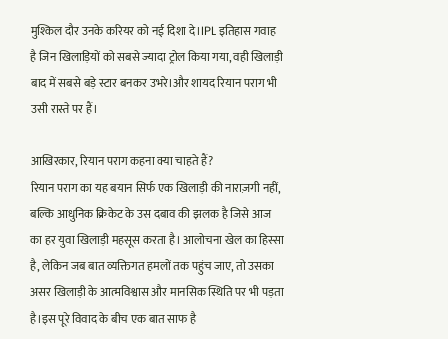मुश्किल दौर उनके करियर को नई दिशा दे।IPL इतिहास गवाह है जिन खिलाड़ियों को सबसे ज्यादा ट्रोल किया गया, वही खिलाड़ी बाद में सबसे बड़े स्टार बनकर उभरे।और शायद रियान पराग भी उसी रास्ते पर हैं।

आखिरकार, रियान पराग कहना क्या चाहते हैं?
रियान पराग का यह बयान सिर्फ एक खिलाड़ी की नाराज़गी नहीं, बल्कि आधुनिक क्रिकेट के उस दबाव की झलक है जिसे आज का हर युवा खिलाड़ी महसूस करता है। आलोचना खेल का हिस्सा है, लेकिन जब बात व्यक्तिगत हमलों तक पहुंच जाए, तो उसका असर खिलाड़ी के आत्मविश्वास और मानसिक स्थिति पर भी पड़ता है।इस पूरे विवाद के बीच एक बात साफ है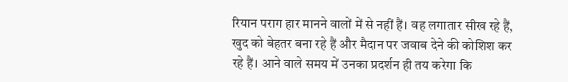रियान पराग हार मानने वालों में से नहीं हैं। वह लगातार सीख रहे हैं, खुद को बेहतर बना रहे हैं और मैदान पर जवाब देने की कोशिश कर रहे हैं। आने वाले समय में उनका प्रदर्शन ही तय करेगा कि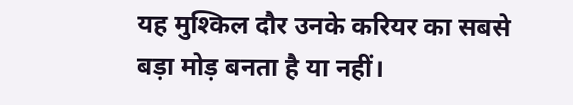यह मुश्किल दौर उनके करियर का सबसे बड़ा मोड़ बनता है या नहीं।